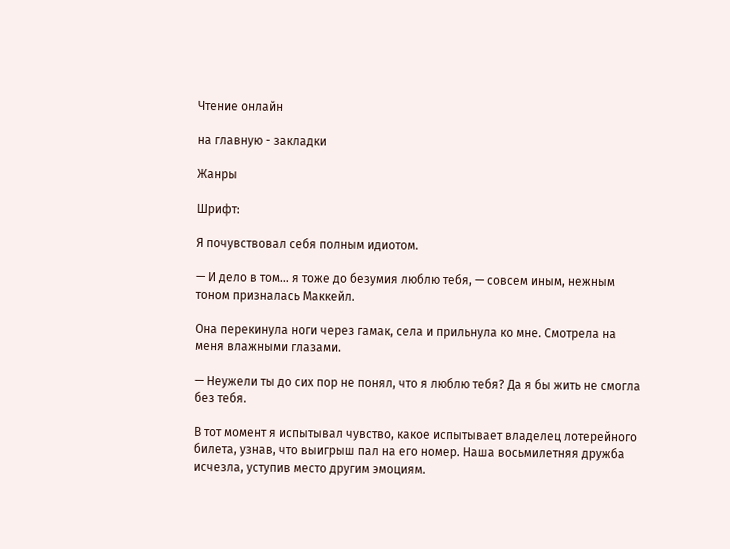Чтение онлайн

на главную - закладки

Жанры

Шрифт:

Я почувствовал себя полным идиотом.

— И дело в том… я тоже до безумия люблю тебя, — совсем иным, нежным тоном призналась Маккейл.

Она перекинула ноги через гамак, села и прильнула ко мне. Смотрела на меня влажными глазами.

— Неужели ты до сих пор не понял, что я люблю тебя? Да я бы жить не смогла без тебя.

В тот момент я испытывал чувство, какое испытывает владелец лотерейного билета, узнав, что выигрыш пал на его номер. Наша восьмилетняя дружба исчезла, уступив место другим эмоциям.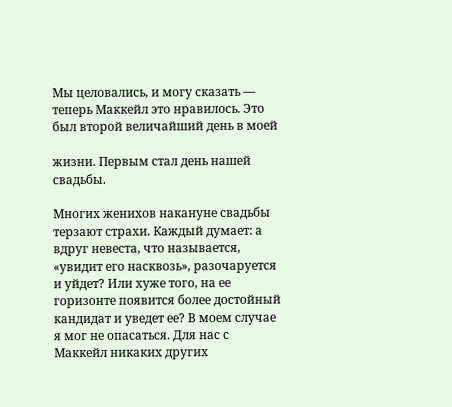Мы целовались, и могу сказать — теперь Маккейл это нравилось. Это был второй величайший день в моей

жизни. Первым стал день нашей свадьбы.

Многих женихов накануне свадьбы терзают страхи. Каждый думает: а вдруг невеста, что называется, «увидит его насквозь», разочаруется и уйдет? Или хуже того, на ее горизонте появится более достойный кандидат и уведет ее? В моем случае я мог не опасаться. Для нас с Маккейл никаких других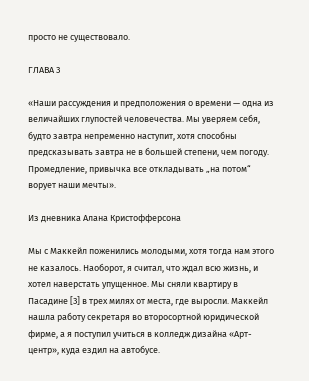просто не существовало.

ГЛАВА 3

«Наши рассуждения и предположения о времени — одна из величайших глупостей человечества. Мы уверяем себя, будто завтра непременно наступит, хотя способны предсказывать завтра не в большей степени, чем погоду. Промедление, привычка все откладывать „на потом“ ворует наши мечты».

Из дневника Алана Кристофферсона

Мы с Маккейл поженились молодыми, хотя тогда нам этого не казалось. Наоборот, я считал, что ждал всю жизнь, и хотел наверстать упущенное. Мы сняли квартиру в Пасадине [3] в трех милях от места, где выросли. Маккейл нашла работу секретаря во второсортной юридической фирме, а я поступил учиться в колледж дизайна «Арт-центр», куда ездил на автобусе.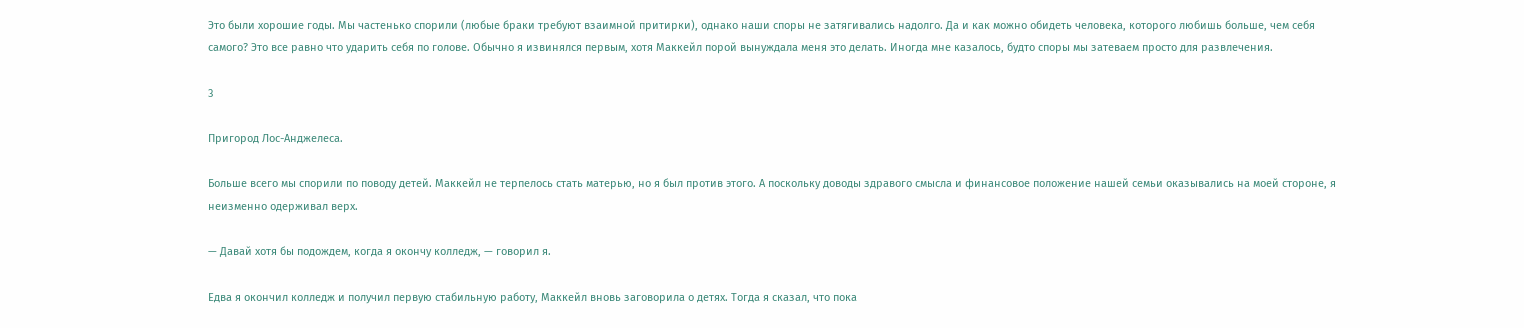Это были хорошие годы. Мы частенько спорили (любые браки требуют взаимной притирки), однако наши споры не затягивались надолго. Да и как можно обидеть человека, которого любишь больше, чем себя самого? Это все равно что ударить себя по голове. Обычно я извинялся первым, хотя Маккейл порой вынуждала меня это делать. Иногда мне казалось, будто споры мы затеваем просто для развлечения.

3

Пригород Лос-Анджелеса.

Больше всего мы спорили по поводу детей. Маккейл не терпелось стать матерью, но я был против этого. А поскольку доводы здравого смысла и финансовое положение нашей семьи оказывались на моей стороне, я неизменно одерживал верх.

— Давай хотя бы подождем, когда я окончу колледж, — говорил я.

Едва я окончил колледж и получил первую стабильную работу, Маккейл вновь заговорила о детях. Тогда я сказал, что пока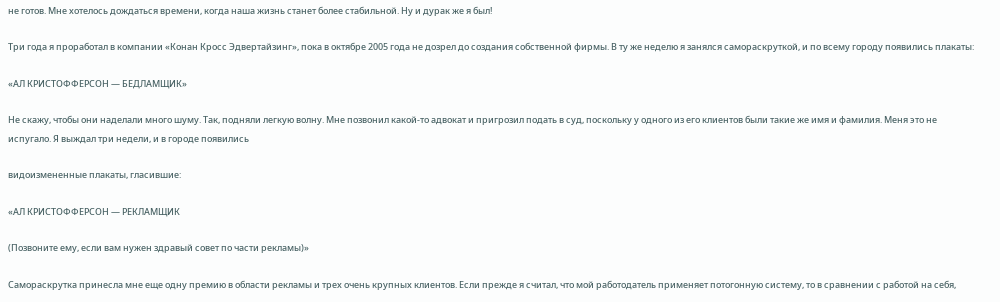не готов. Мне хотелось дождаться времени, когда наша жизнь станет более стабильной. Ну и дурак же я был!

Три года я проработал в компании «Конан Кросс Эдвертайзинг», пока в октябре 2005 года не дозрел до создания собственной фирмы. В ту же неделю я занялся самораскруткой, и по всему городу появились плакаты:

«АЛ КРИСТОФФЕРСОН — БЕДЛАМЩИК»

Не скажу, чтобы они наделали много шуму. Так, подняли легкую волну. Мне позвонил какой-то адвокат и пригрозил подать в суд, поскольку у одного из его клиентов были такие же имя и фамилия. Меня это не испугало. Я выждал три недели, и в городе появились

видоизмененные плакаты, гласившие:

«АЛ КРИСТОФФЕРСОН — РЕКЛАМЩИК

(Позвоните ему, если вам нужен здравый совет по части рекламы)»

Самораскрутка принесла мне еще одну премию в области рекламы и трех очень крупных клиентов. Если прежде я считал, что мой работодатель применяет потогонную систему, то в сравнении с работой на себя,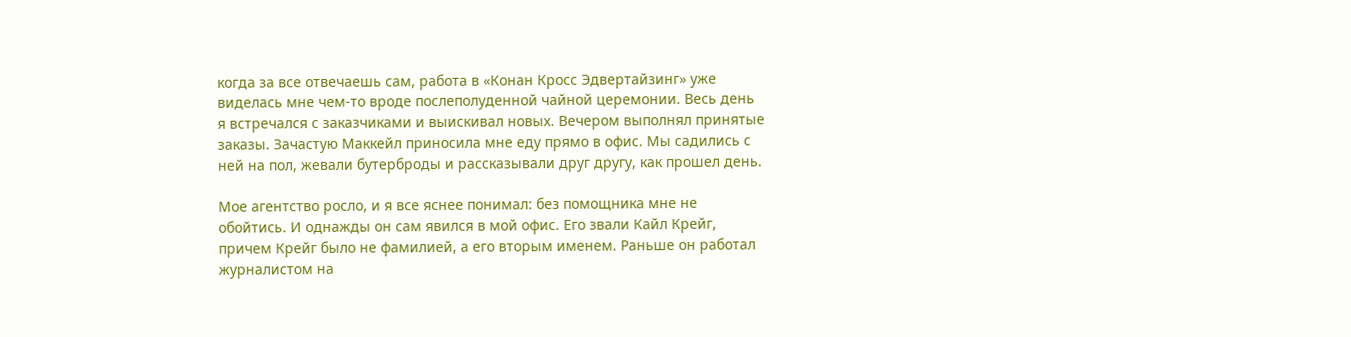когда за все отвечаешь сам, работа в «Конан Кросс Эдвертайзинг» уже виделась мне чем-то вроде послеполуденной чайной церемонии. Весь день я встречался с заказчиками и выискивал новых. Вечером выполнял принятые заказы. Зачастую Маккейл приносила мне еду прямо в офис. Мы садились с ней на пол, жевали бутерброды и рассказывали друг другу, как прошел день.

Мое агентство росло, и я все яснее понимал: без помощника мне не обойтись. И однажды он сам явился в мой офис. Его звали Кайл Крейг, причем Крейг было не фамилией, а его вторым именем. Раньше он работал журналистом на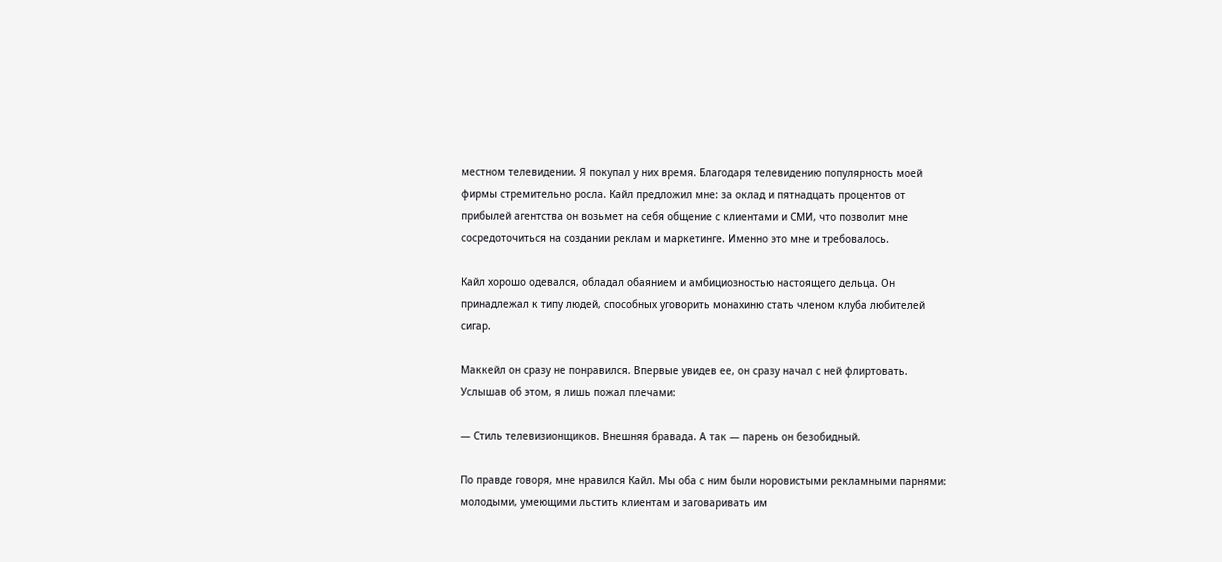местном телевидении. Я покупал у них время. Благодаря телевидению популярность моей фирмы стремительно росла. Кайл предложил мне: за оклад и пятнадцать процентов от прибылей агентства он возьмет на себя общение с клиентами и СМИ, что позволит мне сосредоточиться на создании реклам и маркетинге. Именно это мне и требовалось.

Кайл хорошо одевался, обладал обаянием и амбициозностью настоящего дельца. Он принадлежал к типу людей, способных уговорить монахиню стать членом клуба любителей сигар.

Маккейл он сразу не понравился. Впервые увидев ее, он сразу начал с ней флиртовать. Услышав об этом, я лишь пожал плечами:

— Стиль телевизионщиков. Внешняя бравада. А так — парень он безобидный.

По правде говоря, мне нравился Кайл. Мы оба с ним были норовистыми рекламными парнями: молодыми, умеющими льстить клиентам и заговаривать им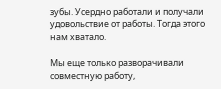зубы. Усердно работали и получали удовольствие от работы. Тогда этого нам хватало.

Мы еще только разворачивали совместную работу,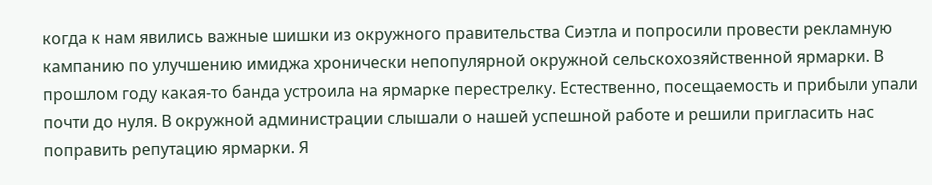когда к нам явились важные шишки из окружного правительства Сиэтла и попросили провести рекламную кампанию по улучшению имиджа хронически непопулярной окружной сельскохозяйственной ярмарки. В прошлом году какая-то банда устроила на ярмарке перестрелку. Естественно, посещаемость и прибыли упали почти до нуля. В окружной администрации слышали о нашей успешной работе и решили пригласить нас поправить репутацию ярмарки. Я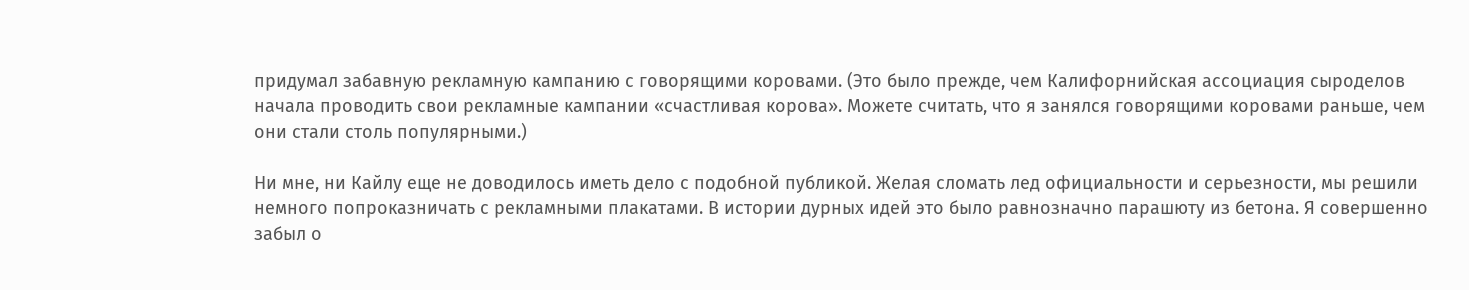придумал забавную рекламную кампанию с говорящими коровами. (Это было прежде, чем Калифорнийская ассоциация сыроделов начала проводить свои рекламные кампании «счастливая корова». Можете считать, что я занялся говорящими коровами раньше, чем они стали столь популярными.)

Ни мне, ни Кайлу еще не доводилось иметь дело с подобной публикой. Желая сломать лед официальности и серьезности, мы решили немного попроказничать с рекламными плакатами. В истории дурных идей это было равнозначно парашюту из бетона. Я совершенно забыл о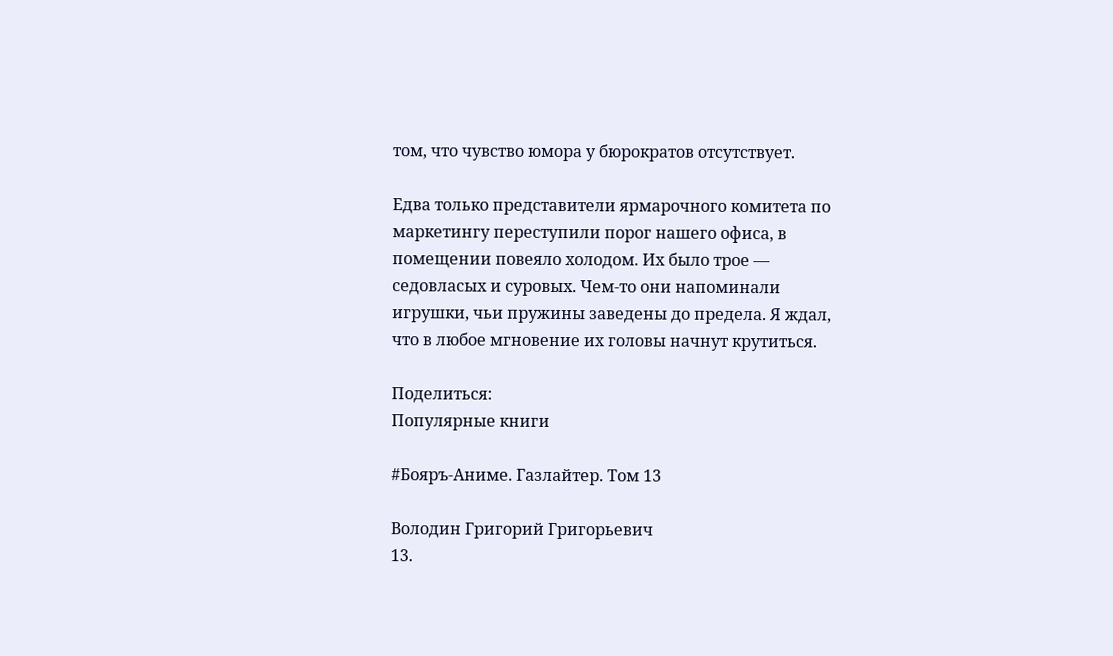том, что чувство юмора у бюрократов отсутствует.

Едва только представители ярмарочного комитета по маркетингу переступили порог нашего офиса, в помещении повеяло холодом. Их было трое — седовласых и суровых. Чем-то они напоминали игрушки, чьи пружины заведены до предела. Я ждал, что в любое мгновение их головы начнут крутиться.

Поделиться:
Популярные книги

#Бояръ-Аниме. Газлайтер. Том 13

Володин Григорий Григорьевич
13.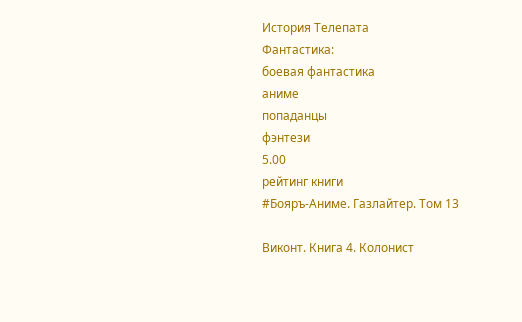История Телепата
Фантастика:
боевая фантастика
аниме
попаданцы
фэнтези
5.00
рейтинг книги
#Бояръ-Аниме. Газлайтер. Том 13

Виконт. Книга 4. Колонист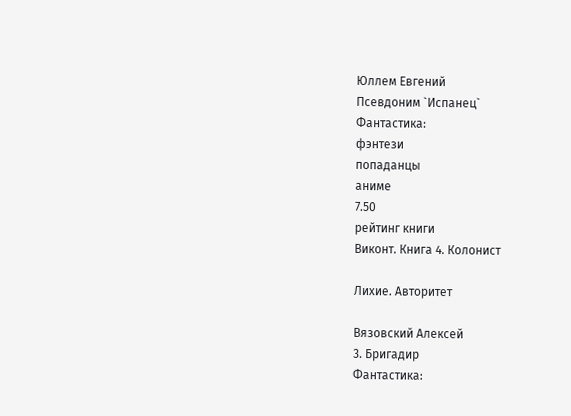Юллем Евгений
Псевдоним `Испанец`
Фантастика:
фэнтези
попаданцы
аниме
7.50
рейтинг книги
Виконт. Книга 4. Колонист

Лихие. Авторитет

Вязовский Алексей
3. Бригадир
Фантастика: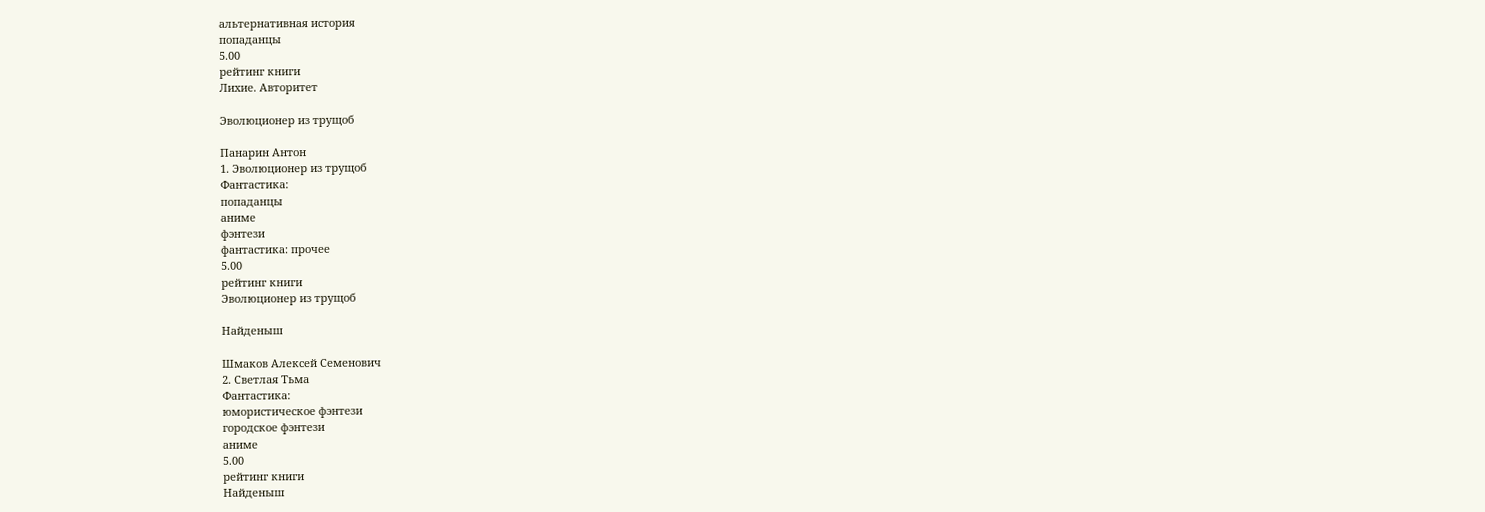альтернативная история
попаданцы
5.00
рейтинг книги
Лихие. Авторитет

Эволюционер из трущоб

Панарин Антон
1. Эволюционер из трущоб
Фантастика:
попаданцы
аниме
фэнтези
фантастика: прочее
5.00
рейтинг книги
Эволюционер из трущоб

Найденыш

Шмаков Алексей Семенович
2. Светлая Тьма
Фантастика:
юмористическое фэнтези
городское фэнтези
аниме
5.00
рейтинг книги
Найденыш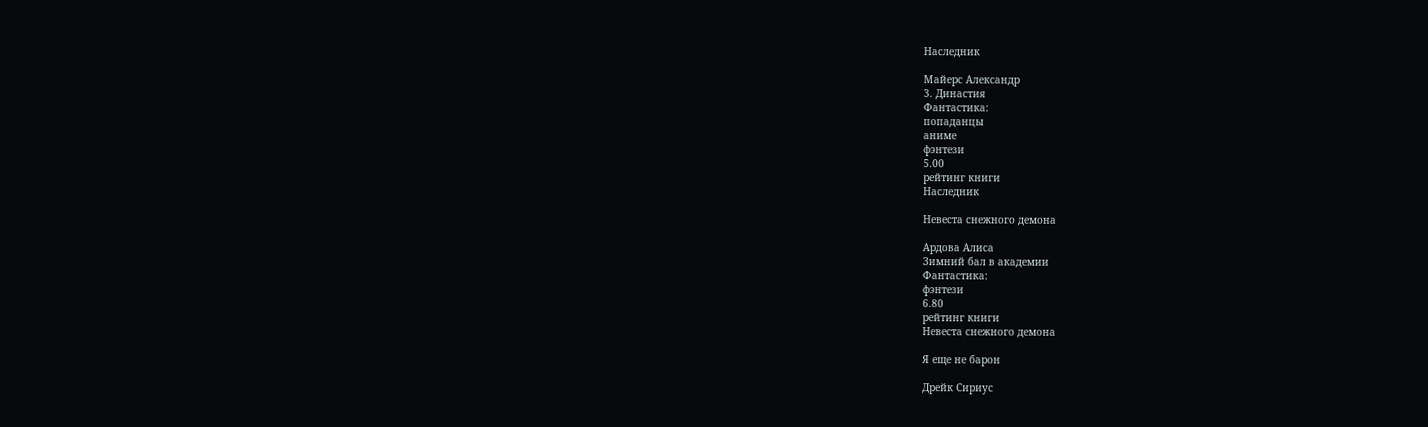Наследник

Майерс Александр
3. Династия
Фантастика:
попаданцы
аниме
фэнтези
5.00
рейтинг книги
Наследник

Невеста снежного демона

Ардова Алиса
Зимний бал в академии
Фантастика:
фэнтези
6.80
рейтинг книги
Невеста снежного демона

Я еще не барон

Дрейк Сириус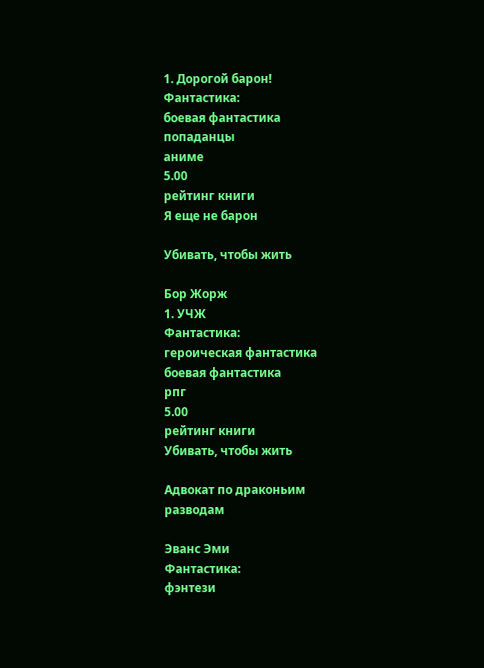1. Дорогой барон!
Фантастика:
боевая фантастика
попаданцы
аниме
5.00
рейтинг книги
Я еще не барон

Убивать, чтобы жить

Бор Жорж
1. УЧЖ
Фантастика:
героическая фантастика
боевая фантастика
рпг
5.00
рейтинг книги
Убивать, чтобы жить

Адвокат по драконьим разводам

Эванс Эми
Фантастика:
фэнтези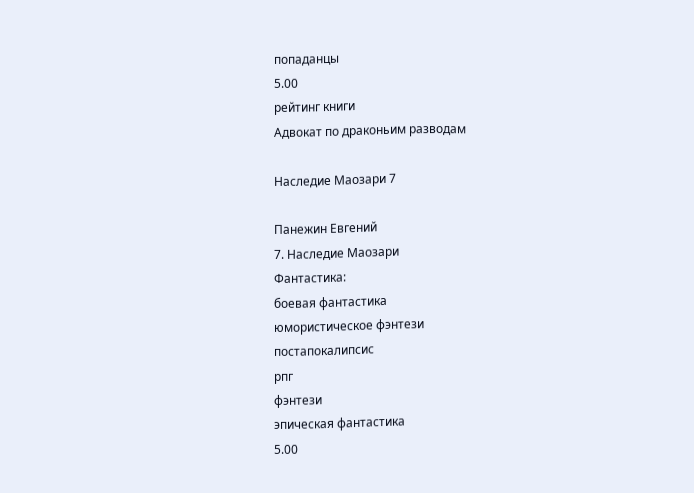попаданцы
5.00
рейтинг книги
Адвокат по драконьим разводам

Наследие Маозари 7

Панежин Евгений
7. Наследие Маозари
Фантастика:
боевая фантастика
юмористическое фэнтези
постапокалипсис
рпг
фэнтези
эпическая фантастика
5.00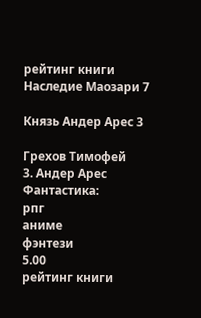рейтинг книги
Наследие Маозари 7

Князь Андер Арес 3

Грехов Тимофей
3. Андер Арес
Фантастика:
рпг
аниме
фэнтези
5.00
рейтинг книги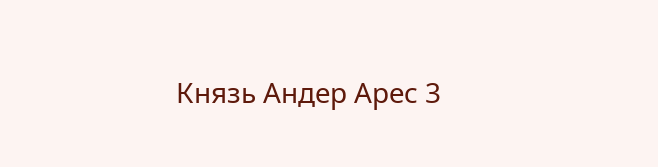Князь Андер Арес 3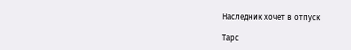Наследник хочет в отпуск

Тарс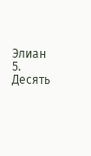Элиан
5. Десять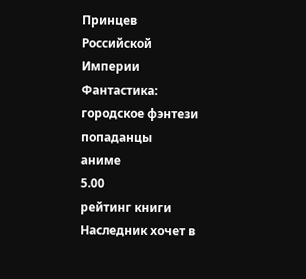Принцев Российской Империи
Фантастика:
городское фэнтези
попаданцы
аниме
5.00
рейтинг книги
Наследник хочет в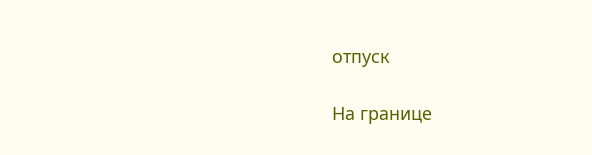отпуск

На границе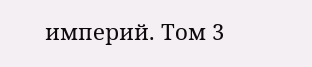империй. Том 3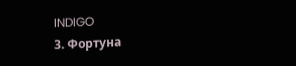INDIGO
3. Фортуна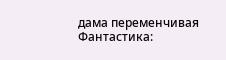дама переменчивая
Фантастика: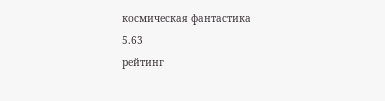космическая фантастика
5.63
рейтинг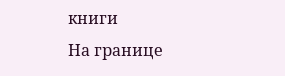книги
На границе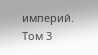империй. Том 3